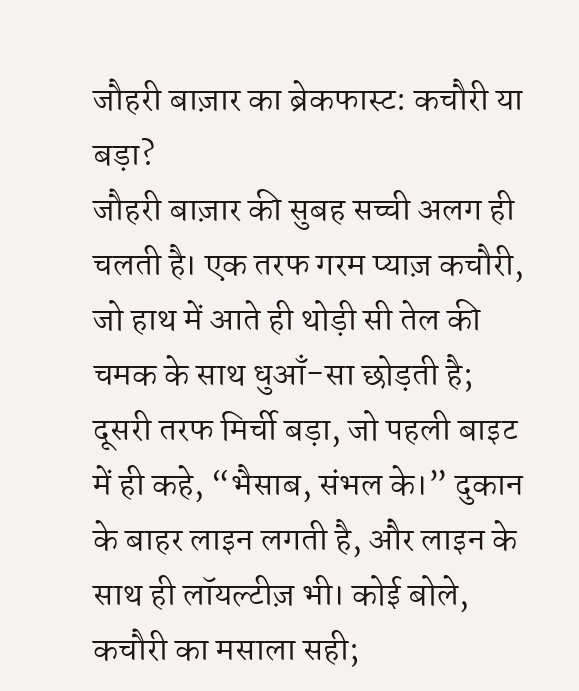जौहरी बाज़ार का ब्रेकफास्ट: कचौरी या बड़ा?
जौहरी बाज़ार की सुबह सच्ची अलग ही चलती है। एक तरफ गरम प्याज़ कचौरी, जो हाथ में आते ही थोड़ी सी तेल की चमक के साथ धुआँ-सा छोड़ती है; दूसरी तरफ मिर्ची बड़ा, जो पहली बाइट में ही कहे, “भैसाब, संभल के।” दुकान के बाहर लाइन लगती है, और लाइन के साथ ही लॉयल्टीज़ भी। कोई बोले, कचौरी का मसाला सही;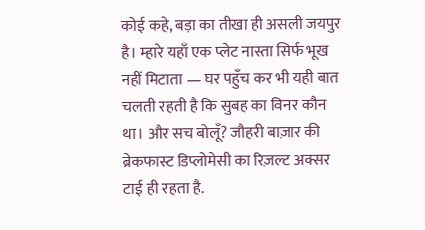कोई कहे, बड़ा का तीखा ही असली जयपुर है। म्हारे यहाँ एक प्लेट नास्ता सिर्फ भूख नहीं मिटाता — घर पहुँच कर भी यही बात चलती रहती है कि सुबह का विनर कौन था। और सच बोलूँ? जौहरी बाज़ार की ब्रेकफास्ट डिप्लोमेसी का रिज़ल्ट अक्सर टाई ही रहता है.